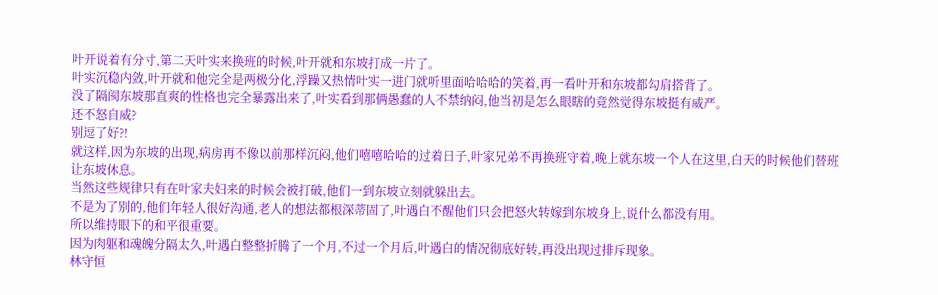叶开说着有分寸,第二天叶实来换班的时候,叶开就和东坡打成一片了。
叶实沉稳内敛,叶开就和他完全是两极分化,浮躁又热情叶实一进门就听里面哈哈哈的笑着,再一看叶开和东坡都勾肩搭背了。
没了隔阂东坡那直爽的性格也完全暴露出来了,叶实看到那俩愚蠢的人不禁纳闷,他当初是怎么眼瞎的竟然觉得东坡挺有威严。
还不怒自威?
别逗了好?!
就这样,因为东坡的出现,病房再不像以前那样沉闷,他们嘻嘻哈哈的过着日子,叶家兄弟不再换班守着,晚上就东坡一个人在这里,白天的时候他们替班让东坡休息。
当然这些规律只有在叶家夫妇来的时候会被打破,他们一到东坡立刻就躲出去。
不是为了别的,他们年轻人很好沟通,老人的想法都根深蒂固了,叶遇白不醒他们只会把怒火转嫁到东坡身上,说什么都没有用。
所以维持眼下的和平很重要。
因为肉躯和魂魄分隔太久,叶遇白整整折腾了一个月,不过一个月后,叶遇白的情况彻底好转,再没出现过排斥现象。
林守恒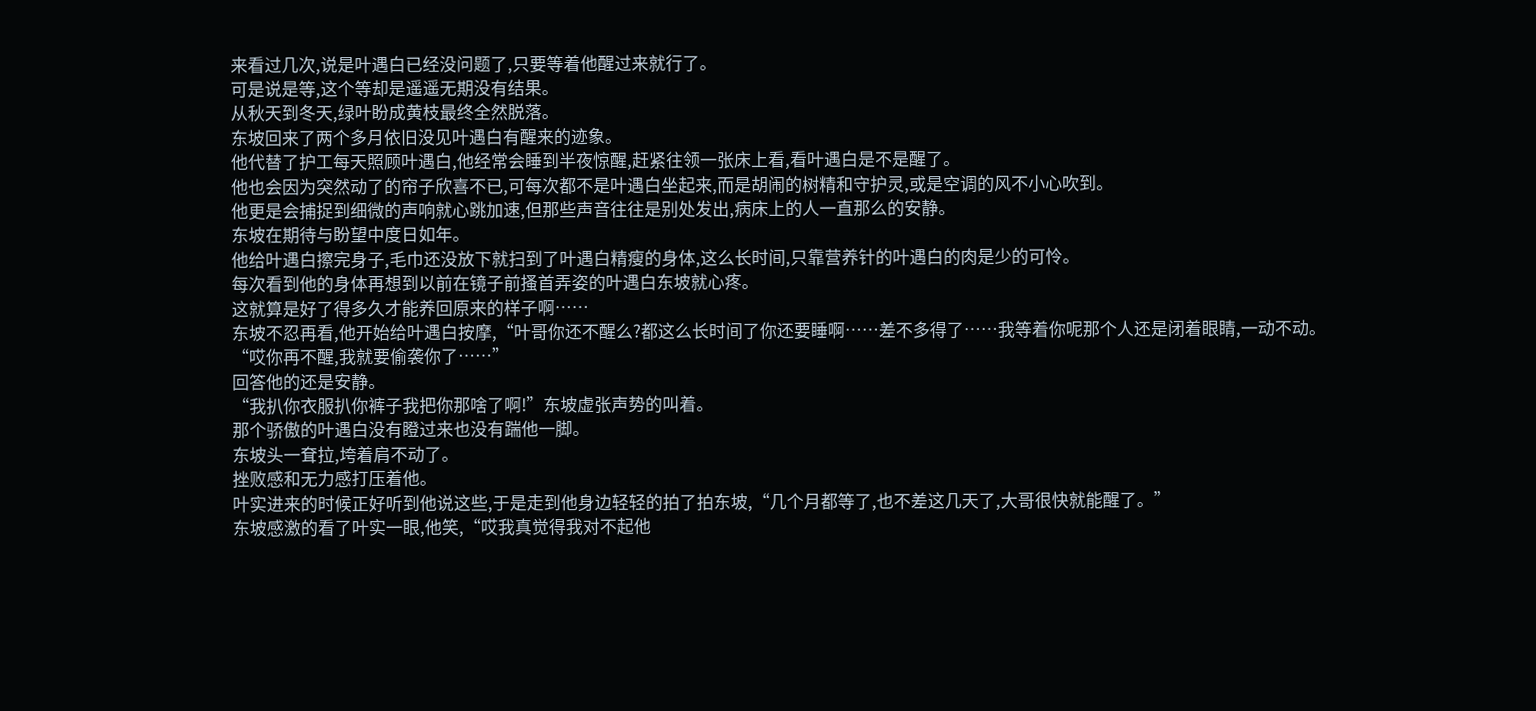来看过几次,说是叶遇白已经没问题了,只要等着他醒过来就行了。
可是说是等,这个等却是遥遥无期没有结果。
从秋天到冬天,绿叶盼成黄枝最终全然脱落。
东坡回来了两个多月依旧没见叶遇白有醒来的迹象。
他代替了护工每天照顾叶遇白,他经常会睡到半夜惊醒,赶紧往领一张床上看,看叶遇白是不是醒了。
他也会因为突然动了的帘子欣喜不已,可每次都不是叶遇白坐起来,而是胡闹的树精和守护灵,或是空调的风不小心吹到。
他更是会捕捉到细微的声响就心跳加速,但那些声音往往是别处发出,病床上的人一直那么的安静。
东坡在期待与盼望中度日如年。
他给叶遇白擦完身子,毛巾还没放下就扫到了叶遇白精瘦的身体,这么长时间,只靠营养针的叶遇白的肉是少的可怜。
每次看到他的身体再想到以前在镜子前搔首弄姿的叶遇白东坡就心疼。
这就算是好了得多久才能养回原来的样子啊……
东坡不忍再看,他开始给叶遇白按摩,“叶哥你还不醒么?都这么长时间了你还要睡啊……差不多得了……我等着你呢那个人还是闭着眼睛,一动不动。
“哎你再不醒,我就要偷袭你了……”
回答他的还是安静。
“我扒你衣服扒你裤子我把你那啥了啊!”东坡虚张声势的叫着。
那个骄傲的叶遇白没有瞪过来也没有踹他一脚。
东坡头一耷拉,垮着肩不动了。
挫败感和无力感打压着他。
叶实进来的时候正好听到他说这些,于是走到他身边轻轻的拍了拍东坡,“几个月都等了,也不差这几天了,大哥很快就能醒了。”
东坡感激的看了叶实一眼,他笑,“哎我真觉得我对不起他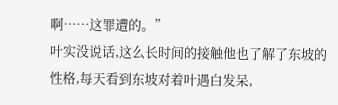啊……这罪遭的。”
叶实没说话,这么长时间的接触他也了解了东坡的性格,每天看到东坡对着叶遇白发呆,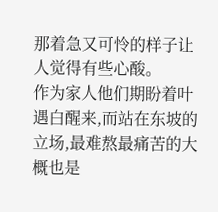那着急又可怜的样子让人觉得有些心酸。
作为家人他们期盼着叶遇白醒来,而站在东坡的立场,最难熬最痛苦的大概也是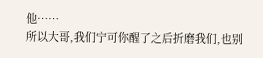他……
所以大哥,我们宁可你醒了之后折磨我们,也别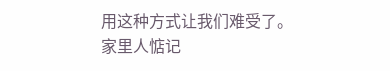用这种方式让我们难受了。
家里人惦记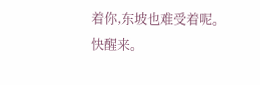着你,东坡也难受着呢。
快醒来。